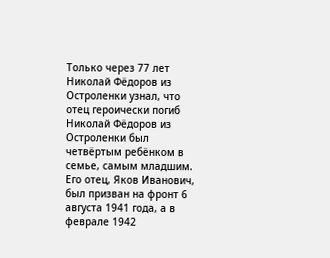Только через 77 лет Николай Фёдоров из Остроленки узнал, что отец героически погиб
Николай Фёдоров из Остроленки был четвёртым ребёнком в семье, самым младшим. Его отец, Яков Иванович, был призван на фронт 6 августа 1941 года, а в феврале 1942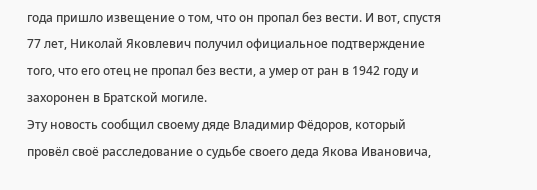года пришло извещение о том, что он пропал без вести. И вот, спустя 77 лет, Николай Яковлевич получил официальное подтверждение того, что его отец не пропал без вести, а умер от ран в 1942 году и захоронен в Братской могиле.
Эту новость сообщил своему дяде Владимир Фёдоров, который провёл своё расследование о судьбе своего деда Якова Ивановича,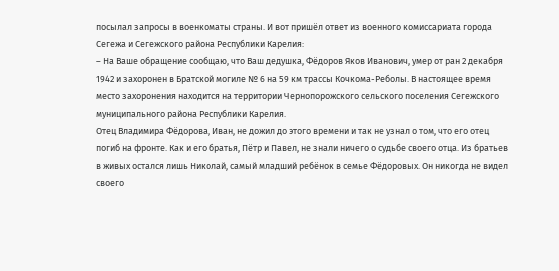посылал запросы в военкоматы страны. И вот пришёл ответ из военного комиссариата города Сегежа и Сегежского района Республики Карелия:
– На Ваше обращение сообщаю, что Ваш дедушка, Фёдоров Яков Иванович, умер от ран 2 декабря 1942 и захоронен в Братской могиле № 6 на 59 км трассы Кочкома-Реболы. В настоящее время место захоронения находится на территории Чернопорожского сельского поселения Сегежского муниципального района Республики Карелия.
Отец Владимира Фёдорова, Иван, не дожил до этого времени и так не узнал о том, что его отец погиб на фронте. Как и его братья, Пётр и Павел, не знали ничего о судьбе своего отца. Из братьев в живых остался лишь Николай, самый младший ребёнок в семье Фёдоровых. Он никогда не видел своего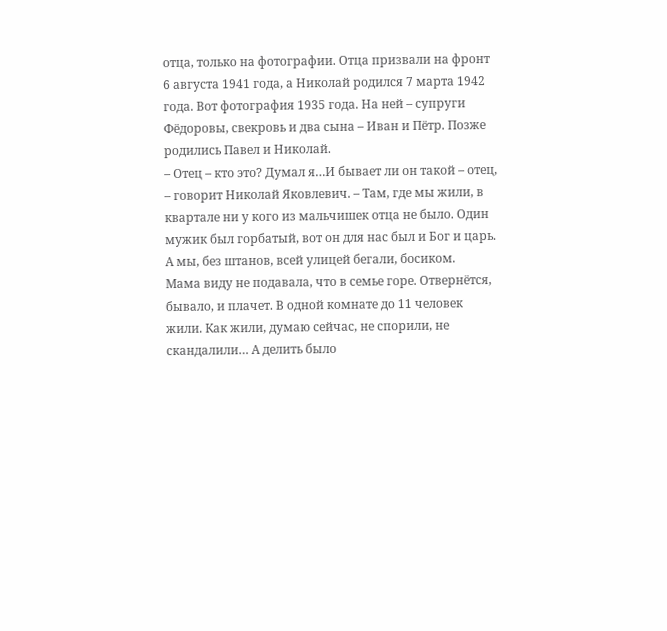отца, только на фотографии. Отца призвали на фронт 6 августа 1941 года, а Николай родился 7 марта 1942 года. Вот фотография 1935 года. На ней – супруги Фёдоровы, свекровь и два сына – Иван и Пётр. Позже родились Павел и Николай.
– Отец – кто это? Думал я…И бывает ли он такой – отец, – говорит Николай Яковлевич. – Там, где мы жили, в квартале ни у кого из мальчишек отца не было. Один мужик был горбатый, вот он для нас был и Бог и царь. А мы, без штанов, всей улицей бегали, босиком.
Мама виду не подавала, что в семье горе. Отвернётся, бывало, и плачет. В одной комнате до 11 человек жили. Как жили, думаю сейчас, не спорили, не скандалили… А делить было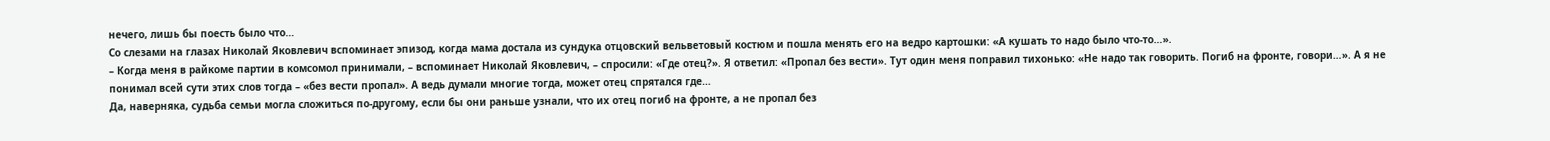нечего, лишь бы поесть было что…
Со слезами на глазах Николай Яковлевич вспоминает эпизод, когда мама достала из сундука отцовский вельветовый костюм и пошла менять его на ведро картошки: «А кушать то надо было что-то…».
– Когда меня в райкоме партии в комсомол принимали, – вспоминает Николай Яковлевич, – спросили: «Где отец?». Я ответил: «Пропал без вести». Тут один меня поправил тихонько: «Не надо так говорить. Погиб на фронте, говори…». А я не понимал всей сути этих слов тогда – «без вести пропал». А ведь думали многие тогда, может отец спрятался где…
Да, наверняка, судьба семьи могла сложиться по-другому, если бы они раньше узнали, что их отец погиб на фронте, а не пропал без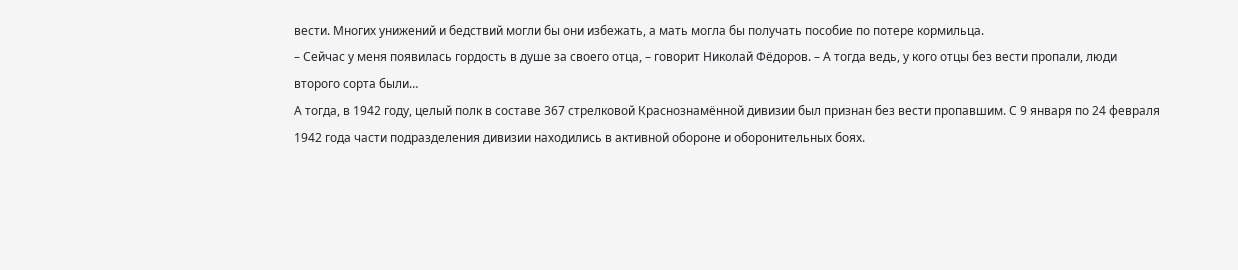вести. Многих унижений и бедствий могли бы они избежать, а мать могла бы получать пособие по потере кормильца.
– Сейчас у меня появилась гордость в душе за своего отца, – говорит Николай Фёдоров. – А тогда ведь, у кого отцы без вести пропали, люди второго сорта были…
А тогда, в 1942 году, целый полк в составе 367 стрелковой Краснознамённой дивизии был признан без вести пропавшим. С 9 января по 24 февраля 1942 года части подразделения дивизии находились в активной обороне и оборонительных боях.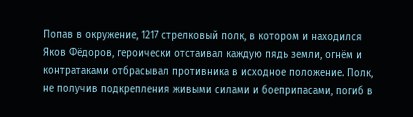Попав в окружение, 1217 стрелковый полк, в котором и находился Яков Фёдоров, героически отстаивал каждую пядь земли, огнём и контратаками отбрасывал противника в исходное положение. Полк, не получив подкрепления живыми силами и боеприпасами, погиб в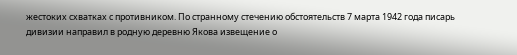жестоких схватках с противником. По странному стечению обстоятельств 7 марта 1942 года писарь дивизии направил в родную деревню Якова извещение о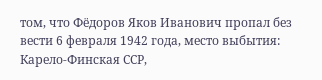том, что Фёдоров Яков Иванович пропал без вести 6 февраля 1942 года, место выбытия: Карело-Финская ССР,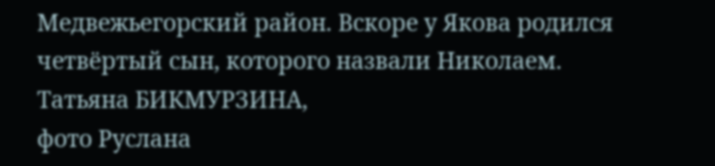Медвежьегорский район. Вскоре у Якова родился четвёртый сын, которого назвали Николаем.
Татьяна БИКМУРЗИНА,
фото Руслана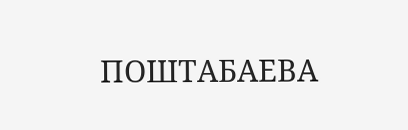ПОШТАБАЕВА